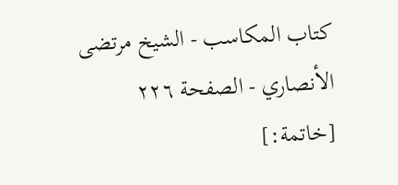كتاب المكاسب - الشيخ مرتضى الأنصاري - الصفحة ٢٢٦
[خاتمة:]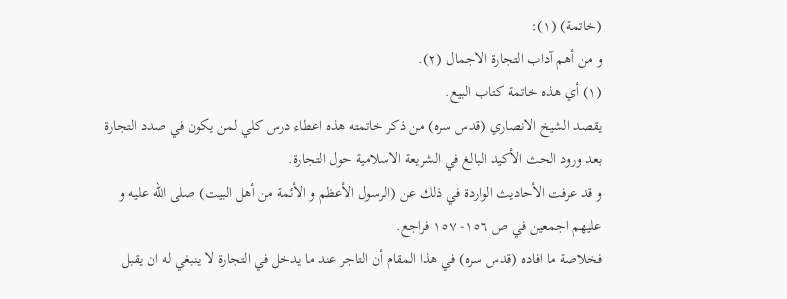(خاتمة) (١):
و من أهم آداب التجارة الاجمال (٢).
(١) أي هذه خاتمة كتاب البيع.
يقصد الشيخ الانصاري (قدس سره) من ذكر خاتمته هذه اعطاء درس كلي لمن يكون في صدد التجارة بعد ورود الحث الأكيد البالغ في الشريعة الاسلامية حول التجارة.
و قد عرفت الأحاديث الواردة في ذلك عن (الرسول الأعظم و الأئمة من أهل البيت) صلى اللّه عليه و عليهم اجمعين في ص ١٥٦- ١٥٧ فراجع.
فخلاصة ما افاده (قدس سره) في هذا المقام أن التاجر عند ما يدخل في التجارة لا ينبغي له ان يقبل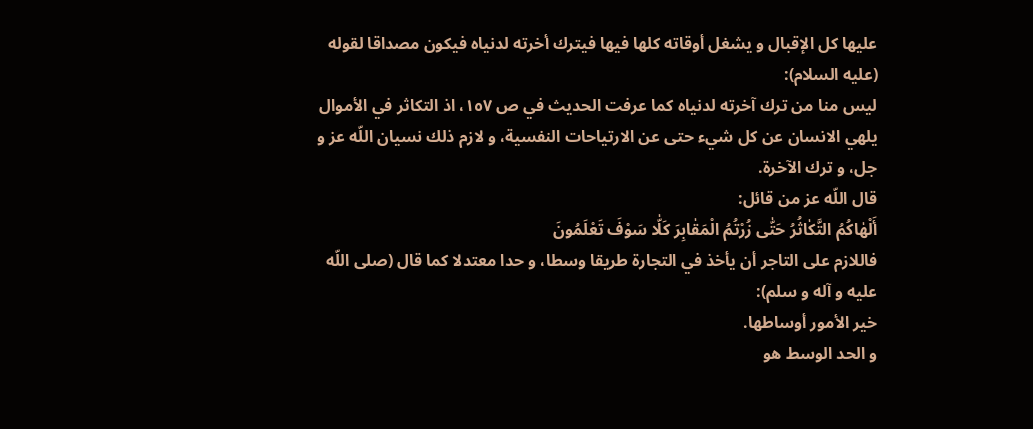عليها كل الإقبال و يشغل أوقاته كلها فيها فيترك أخرته لدنياه فيكون مصداقا لقوله (عليه السلام):
ليس منا من ترك آخرته لدنياه كما عرفت الحديث في ص ١٥٧، اذ التكاثر في الأموال يلهي الانسان عن كل شيء حتى عن الارتياحات النفسية، و لازم ذلك نسيان اللّه عز و جل، و ترك الآخرة.
قال اللّه عز من قائل:
أَلْهٰاكُمُ التَّكٰاثُرُ حَتّٰى زُرْتُمُ الْمَقٰابِرَ كَلّٰا سَوْفَ تَعْلَمُونَ
فاللازم على التاجر أن يأخذ في التجارة طريقا وسطا، و حدا معتدلا كما قال (صلى اللّه عليه و آله و سلم):
خير الأمور أوساطها.
و الحد الوسط هو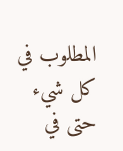المطلوب في كل شيء حتى في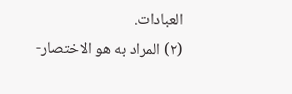العبادات.
(٢) المراد به هو الاختصار-